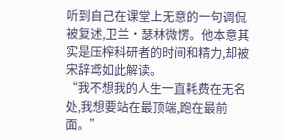听到自己在课堂上无意的一句调侃被复述,卫兰·瑟林微愣。他本意其实是压榨科研者的时间和精力,却被宋辞鸢如此解读。
“我不想我的人生一直耗费在无名处,我想要站在最顶端,跑在最前面。”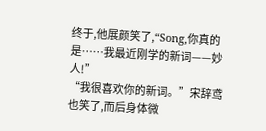终于,他展颜笑了,“Song,你真的是……我最近刚学的新词——妙人!”
“我很喜欢你的新词。”宋辞鸢也笑了,而后身体微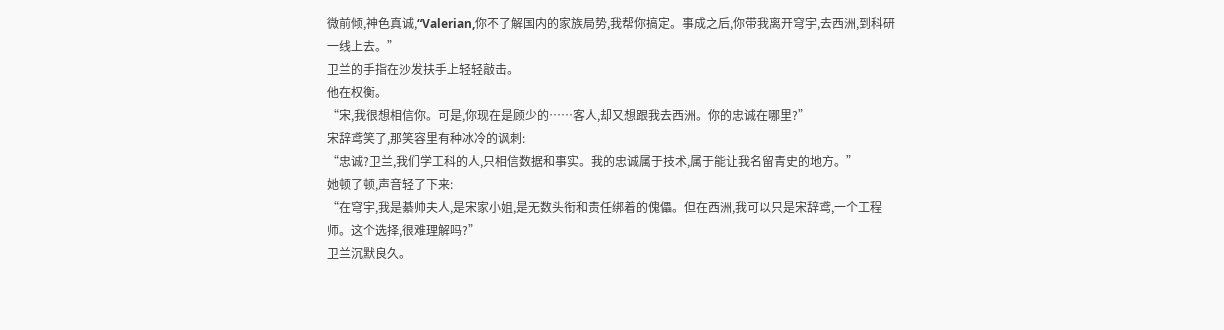微前倾,神色真诚,“Valerian,你不了解国内的家族局势,我帮你搞定。事成之后,你带我离开穹宇,去西洲,到科研一线上去。”
卫兰的手指在沙发扶手上轻轻敲击。
他在权衡。
“宋,我很想相信你。可是,你现在是顾少的……客人,却又想跟我去西洲。你的忠诚在哪里?”
宋辞鸢笑了,那笑容里有种冰冷的讽刺:
“忠诚?卫兰,我们学工科的人,只相信数据和事实。我的忠诚属于技术,属于能让我名留青史的地方。”
她顿了顿,声音轻了下来:
“在穹宇,我是綦帅夫人,是宋家小姐,是无数头衔和责任绑着的傀儡。但在西洲,我可以只是宋辞鸢,一个工程师。这个选择,很难理解吗?”
卫兰沉默良久。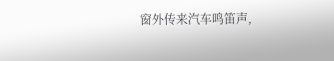窗外传来汽车鸣笛声,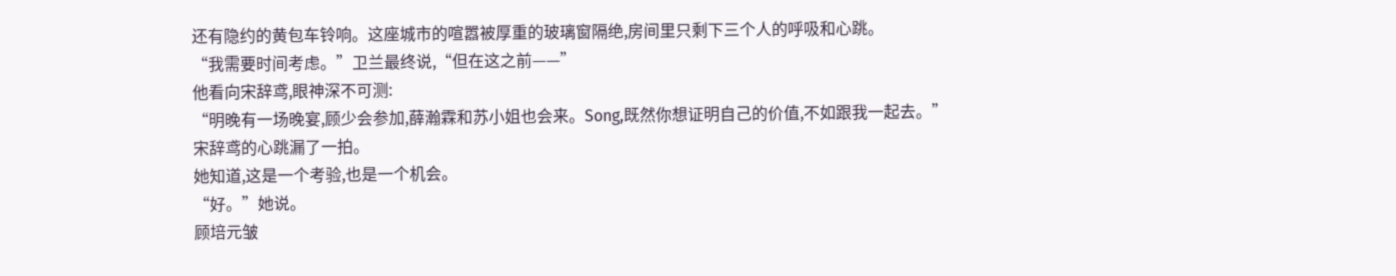还有隐约的黄包车铃响。这座城市的喧嚣被厚重的玻璃窗隔绝,房间里只剩下三个人的呼吸和心跳。
“我需要时间考虑。”卫兰最终说,“但在这之前——”
他看向宋辞鸢,眼神深不可测:
“明晚有一场晚宴,顾少会参加,薛瀚霖和苏小姐也会来。Song,既然你想证明自己的价值,不如跟我一起去。”
宋辞鸢的心跳漏了一拍。
她知道,这是一个考验,也是一个机会。
“好。”她说。
顾培元皱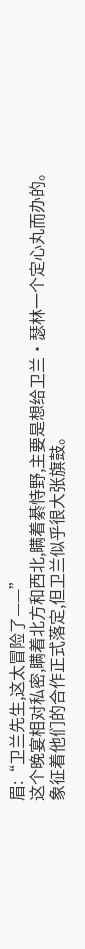眉:“卫兰先生,这太冒险了——”
这个晚宴相对私密,瞒着北方和西北,瞒着綦恃野,主要是想给卫兰·瑟林一个定心丸而办的。
象征着他们的合作正式落定,但卫兰似乎很大张旗鼓。